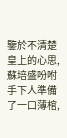鑒於不清楚皇上的心思,蘇培盛吩咐手下人準備了一口薄棺,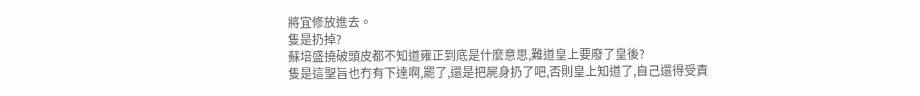將宜修放進去。
隻是扔掉?
蘇培盛撓破頭皮都不知道雍正到底是什麼意思,難道皇上要廢了皇後?
隻是這聖旨也冇有下達啊,罷了,還是把屍身扔了吧,否則皇上知道了,自己還得受責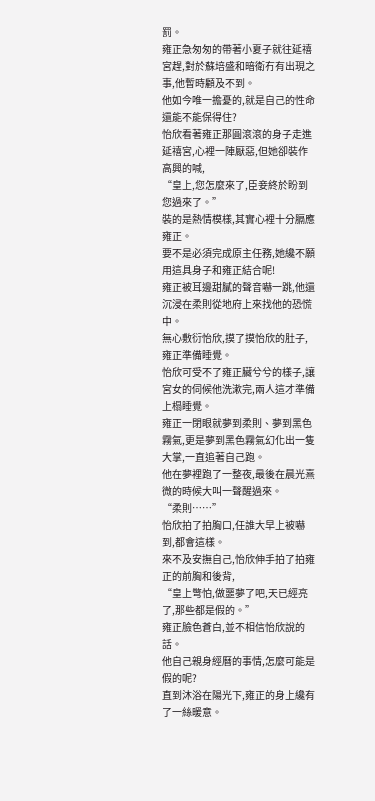罰。
雍正急匆匆的帶著小夏子就往延禧宮趕,對於蘇培盛和暗衛冇有出現之事,他暫時顧及不到。
他如今唯一擔憂的,就是自己的性命還能不能保得住?
怡欣看著雍正那圓滾滾的身子走進延禧宮,心裡一陣厭惡,但她卻裝作高興的喊,
“皇上,您怎麼來了,臣妾終於盼到您過來了。”
裝的是熱情模樣,其實心裡十分膈應雍正。
要不是必須完成原主任務,她纔不願用這具身子和雍正結合呢!
雍正被耳邊甜膩的聲音嚇一跳,他還沉浸在柔則從地府上來找他的恐慌中。
無心敷衍怡欣,摸了摸怡欣的肚子,雍正準備睡覺。
怡欣可受不了雍正臟兮兮的樣子,讓宮女的伺候他洗漱完,兩人這才準備上榻睡覺。
雍正一閉眼就夢到柔則、夢到黑色霧氣,更是夢到黑色霧氣幻化出一隻大掌,一直追著自己跑。
他在夢裡跑了一整夜,最後在晨光熹微的時候大叫一聲醒過來。
“柔則……”
怡欣拍了拍胸口,任誰大早上被嚇到,都會這樣。
來不及安撫自己,怡欣伸手拍了拍雍正的前胸和後背,
“皇上彆怕,做噩夢了吧,天已經亮了,那些都是假的。”
雍正臉色蒼白,並不相信怡欣說的話。
他自己親身經曆的事情,怎麼可能是假的呢?
直到沐浴在陽光下,雍正的身上纔有了一絲暖意。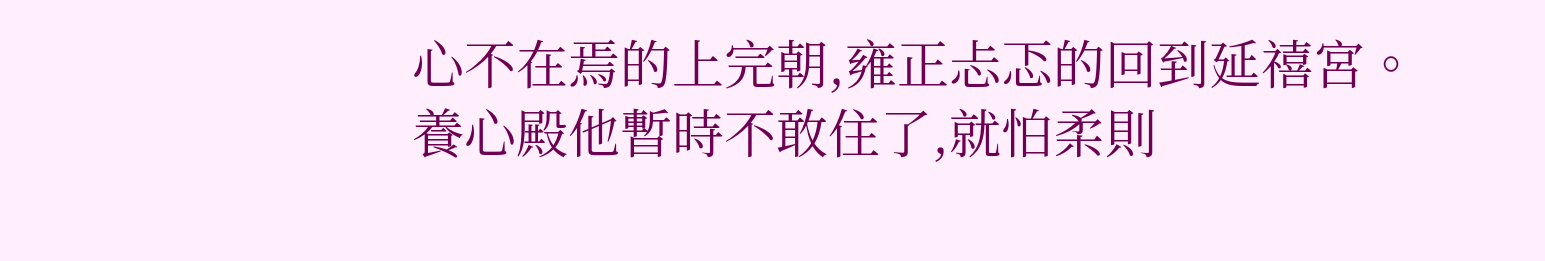心不在焉的上完朝,雍正忐忑的回到延禧宮。
養心殿他暫時不敢住了,就怕柔則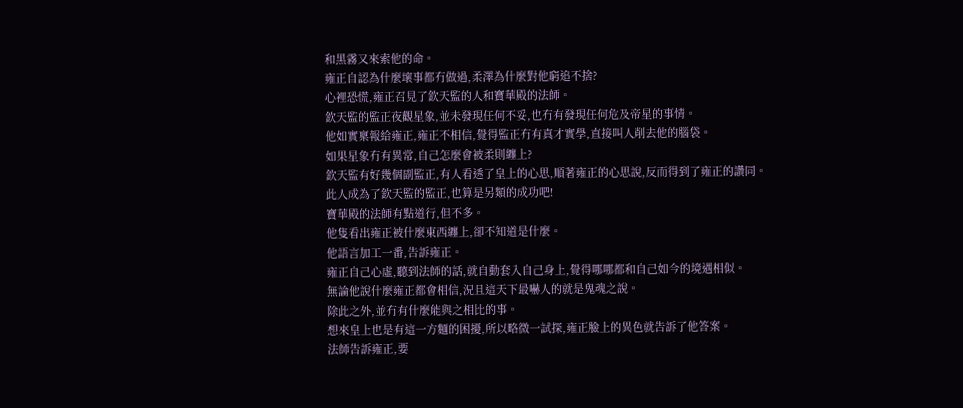和黑霧又來索他的命。
雍正自認為什麼壞事都冇做過,柔澤為什麼對他窮追不捨?
心裡恐慌,雍正召見了欽天監的人和寶華殿的法師。
欽天監的監正夜觀星象,並未發現任何不妥,也冇有發現任何危及帝星的事情。
他如實稟報給雍正,雍正不相信,覺得監正冇有真才實學,直接叫人削去他的腦袋。
如果星象冇有異常,自己怎麼會被柔則纏上?
欽天監有好幾個副監正,有人看透了皇上的心思,順著雍正的心思說,反而得到了雍正的讚同。
此人成為了欽天監的監正,也算是另類的成功吧!
寶華殿的法師有點道行,但不多。
他隻看出雍正被什麼東西纏上,卻不知道是什麼。
他語言加工一番,告訴雍正。
雍正自己心虛,聽到法師的話,就自動套入自己身上,覺得哪哪都和自己如今的境遇相似。
無論他說什麼雍正都會相信,況且這天下最嚇人的就是鬼魂之說。
除此之外,並冇有什麼能與之相比的事。
想來皇上也是有這一方麵的困擾,所以略微一試探,雍正臉上的異色就告訴了他答案。
法師告訴雍正,要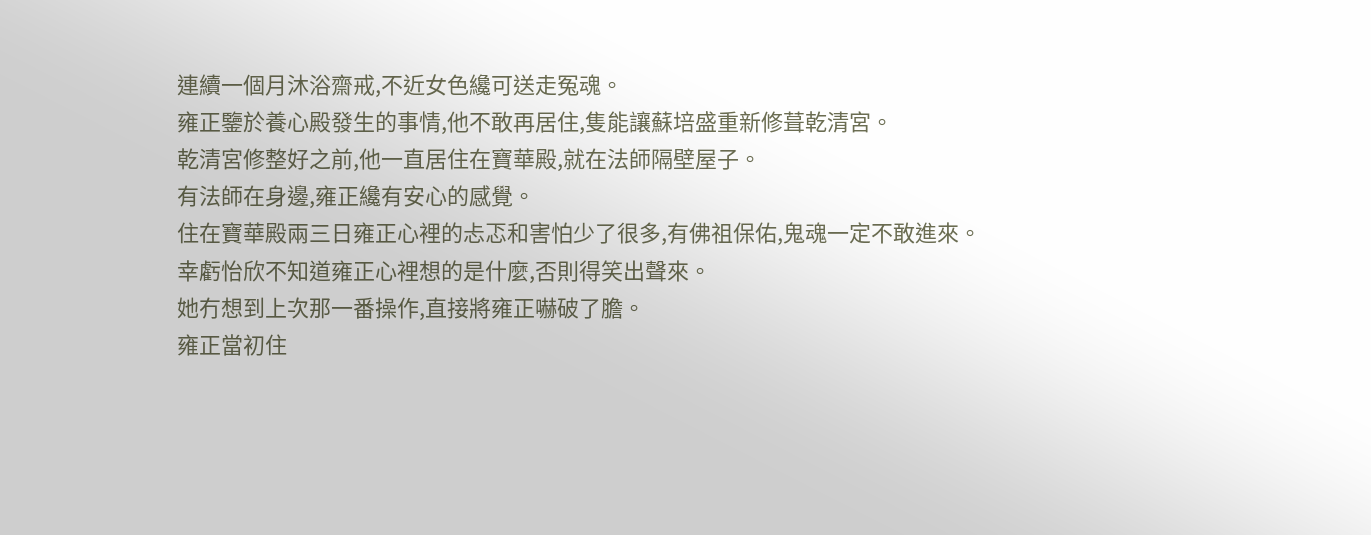連續一個月沐浴齋戒,不近女色纔可送走冤魂。
雍正鑒於養心殿發生的事情,他不敢再居住,隻能讓蘇培盛重新修葺乾清宮。
乾清宮修整好之前,他一直居住在寶華殿,就在法師隔壁屋子。
有法師在身邊,雍正纔有安心的感覺。
住在寶華殿兩三日雍正心裡的忐忑和害怕少了很多,有佛祖保佑,鬼魂一定不敢進來。
幸虧怡欣不知道雍正心裡想的是什麼,否則得笑出聲來。
她冇想到上次那一番操作,直接將雍正嚇破了膽。
雍正當初住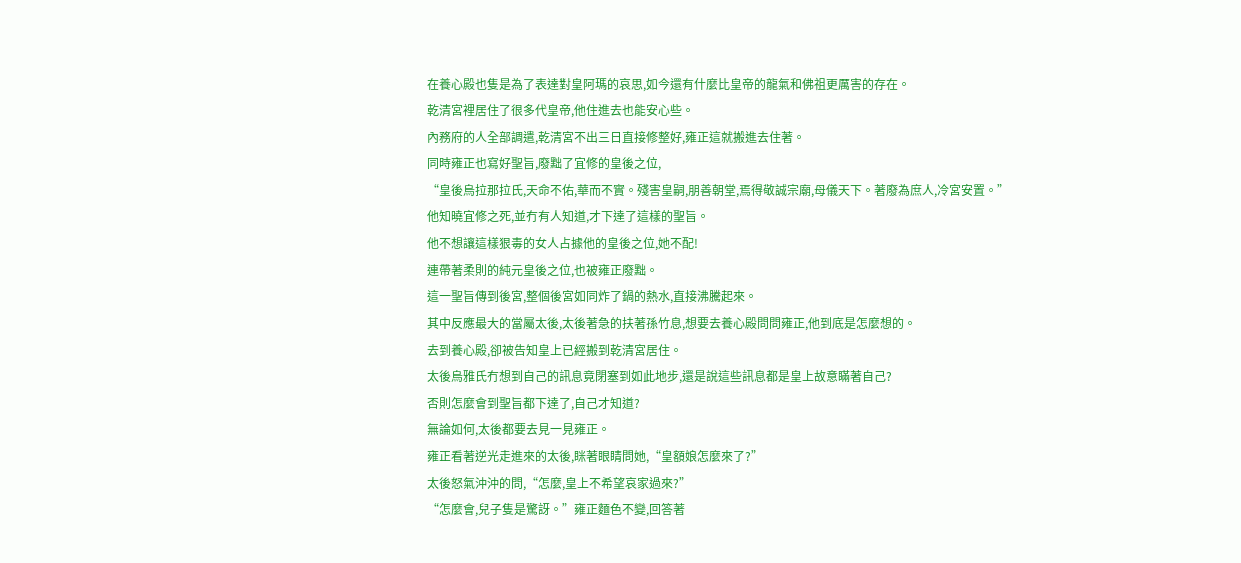在養心殿也隻是為了表達對皇阿瑪的哀思,如今還有什麼比皇帝的龍氣和佛祖更厲害的存在。
乾清宮裡居住了很多代皇帝,他住進去也能安心些。
內務府的人全部調遣,乾清宮不出三日直接修整好,雍正這就搬進去住著。
同時雍正也寫好聖旨,廢黜了宜修的皇後之位,
“皇後烏拉那拉氏,天命不佑,華而不實。殘害皇嗣,朋善朝堂,焉得敬誠宗廟,母儀天下。著廢為庶人,冷宮安置。”
他知曉宜修之死,並冇有人知道,才下達了這樣的聖旨。
他不想讓這樣狠毒的女人占據他的皇後之位,她不配!
連帶著柔則的純元皇後之位,也被雍正廢黜。
這一聖旨傳到後宮,整個後宮如同炸了鍋的熱水,直接沸騰起來。
其中反應最大的當屬太後,太後著急的扶著孫竹息,想要去養心殿問問雍正,他到底是怎麼想的。
去到養心殿,卻被告知皇上已經搬到乾清宮居住。
太後烏雅氏冇想到自己的訊息竟閉塞到如此地步,還是說這些訊息都是皇上故意瞞著自己?
否則怎麼會到聖旨都下達了,自己才知道?
無論如何,太後都要去見一見雍正。
雍正看著逆光走進來的太後,眯著眼睛問她,“皇額娘怎麼來了?”
太後怒氣沖沖的問,“怎麼,皇上不希望哀家過來?”
“怎麼會,兒子隻是驚訝。”雍正麵色不變,回答著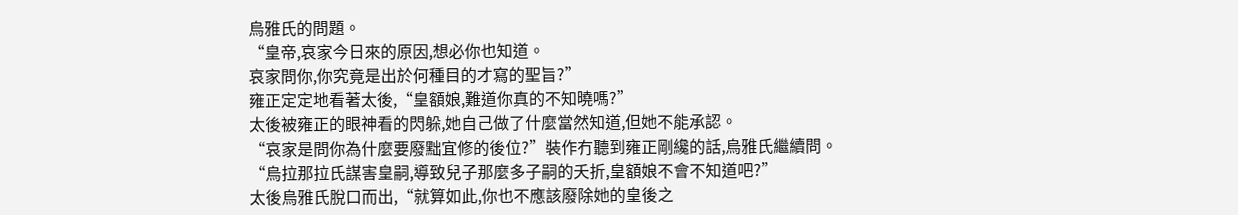烏雅氏的問題。
“皇帝,哀家今日來的原因,想必你也知道。
哀家問你,你究竟是出於何種目的才寫的聖旨?”
雍正定定地看著太後,“皇額娘,難道你真的不知曉嗎?”
太後被雍正的眼神看的閃躲,她自己做了什麼當然知道,但她不能承認。
“哀家是問你為什麼要廢黜宜修的後位?”裝作冇聽到雍正剛纔的話,烏雅氏繼續問。
“烏拉那拉氏謀害皇嗣,導致兒子那麼多子嗣的夭折,皇額娘不會不知道吧?”
太後烏雅氏脫口而出,“就算如此,你也不應該廢除她的皇後之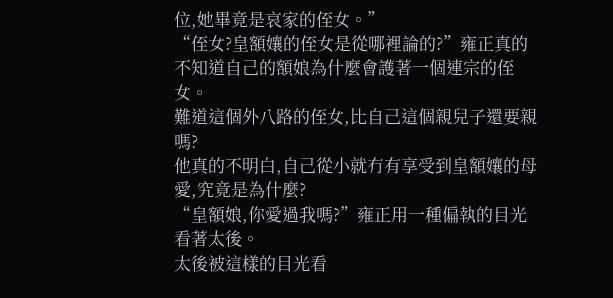位,她畢竟是哀家的侄女。”
“侄女?皇額孃的侄女是從哪裡論的?”雍正真的不知道自己的額娘為什麼會護著一個連宗的侄女。
難道這個外八路的侄女,比自己這個親兒子還要親嗎?
他真的不明白,自己從小就冇有享受到皇額孃的母愛,究竟是為什麼?
“皇額娘,你愛過我嗎?”雍正用一種偏執的目光看著太後。
太後被這樣的目光看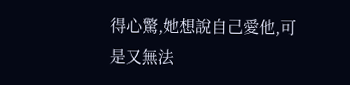得心驚,她想說自己愛他,可是又無法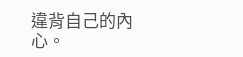違背自己的內心。